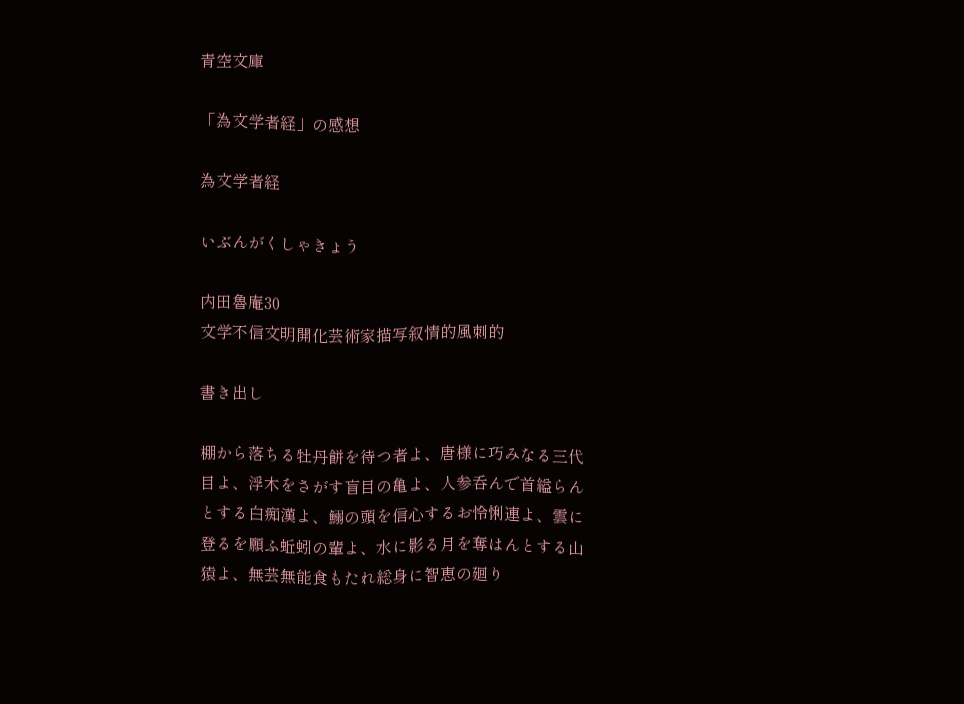青空文庫

「為文学者経」の感想

為文学者経

いぶんがくしゃきょう

内田魯庵30
文学不信文明開化芸術家描写叙情的風刺的

書き出し

棚から落ちる牡丹餅を待つ者よ、唐様に巧みなる三代目よ、浮木をさがす盲目の亀よ、人参呑んで首縊らんとする白痴漢よ、鰯の頭を信心するお怜悧連よ、雲に登るを願ふ蚯蚓の輩よ、水に影る月を奪はんとする山猿よ、無芸無能食もたれ総身に智恵の廻り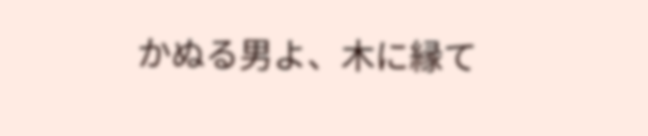かぬる男よ、木に縁て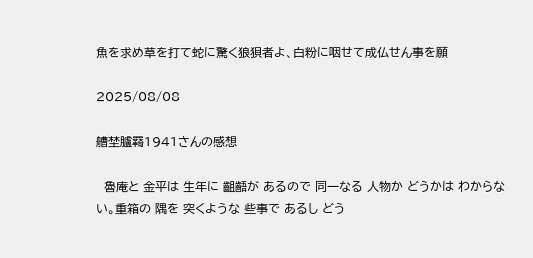魚を求め草を打て蛇に驚く狼狽者よ、白粉に咽せて成仏せん事を願

2025/08/08

艚埜臚羇1941さんの感想

  魯庵と 金平は 生年に 齟齬が あるので 同一なる 人物か どうかは わからない。重箱の 隅を 突くような 些事で あるし どう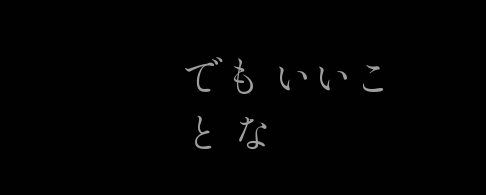でも いいこと な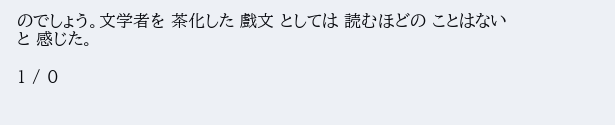のでしょう。文学者を 茶化した 戲文 としては 読むほどの ことはないと 感じた。

1 / 0